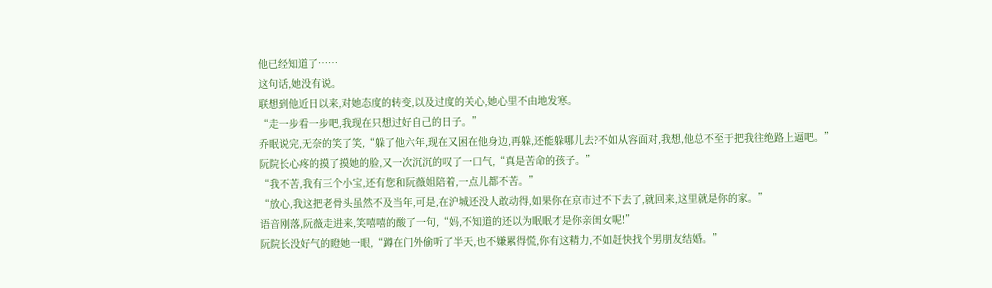他已经知道了……
这句话,她没有说。
联想到他近日以来,对她态度的转变,以及过度的关心,她心里不由地发寒。
“走一步看一步吧,我现在只想过好自己的日子。”
乔眠说完,无奈的笑了笑,“躲了他六年,现在又困在他身边,再躲,还能躲哪儿去?不如从容面对,我想,他总不至于把我往绝路上逼吧。”
阮院长心疼的摸了摸她的脸,又一次沉沉的叹了一口气,“真是苦命的孩子。”
“我不苦,我有三个小宝,还有您和阮薇姐陪着,一点儿都不苦。”
“放心,我这把老骨头虽然不及当年,可是,在沪城还没人敢动得,如果你在京市过不下去了,就回来,这里就是你的家。”
语音刚落,阮薇走进来,笑嘻嘻的酸了一句,“妈,不知道的还以为眠眠才是你亲闺女呢!”
阮院长没好气的瞪她一眼,“蹲在门外偷听了半天,也不嫌累得慌,你有这精力,不如赶快找个男朋友结婚。”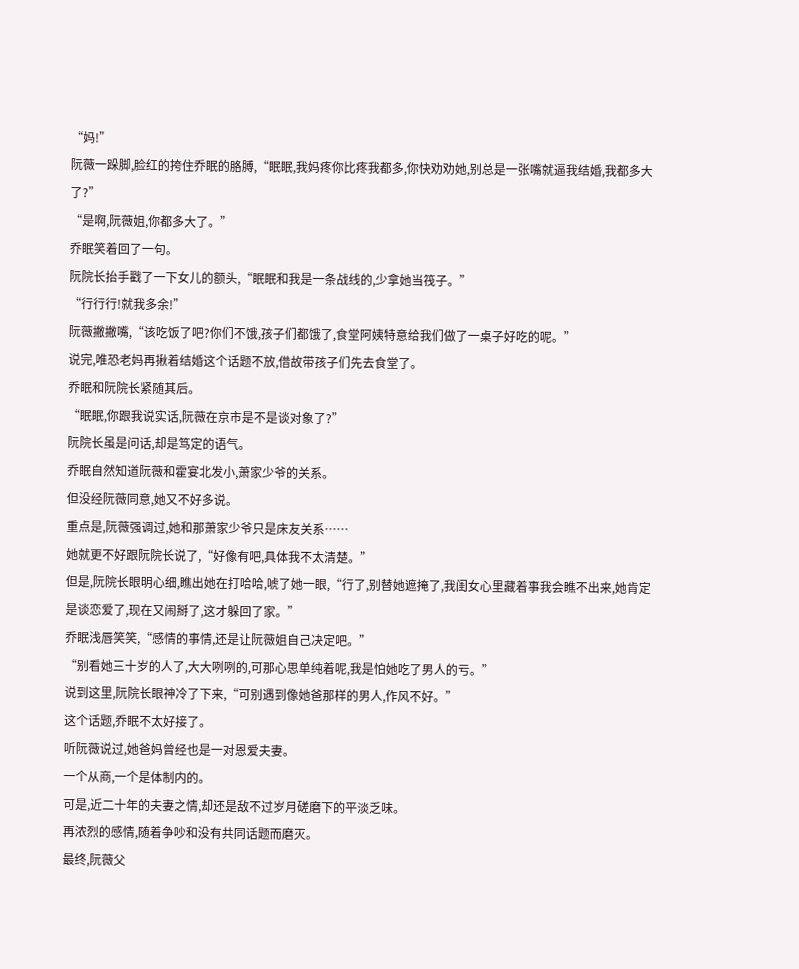“妈!”
阮薇一跺脚,脸红的挎住乔眠的胳膊,“眠眠,我妈疼你比疼我都多,你快劝劝她,别总是一张嘴就逼我结婚,我都多大了?”
“是啊,阮薇姐,你都多大了。”
乔眠笑着回了一句。
阮院长抬手戳了一下女儿的额头,“眠眠和我是一条战线的,少拿她当筏子。”
“行行行!就我多余!”
阮薇撇撇嘴,“该吃饭了吧?你们不饿,孩子们都饿了,食堂阿姨特意给我们做了一桌子好吃的呢。”
说完,唯恐老妈再揪着结婚这个话题不放,借故带孩子们先去食堂了。
乔眠和阮院长紧随其后。
“眠眠,你跟我说实话,阮薇在京市是不是谈对象了?”
阮院长虽是问话,却是笃定的语气。
乔眠自然知道阮薇和霍宴北发小,萧家少爷的关系。
但没经阮薇同意,她又不好多说。
重点是,阮薇强调过,她和那萧家少爷只是床友关系……
她就更不好跟阮院长说了,“好像有吧,具体我不太清楚。”
但是,阮院长眼明心细,瞧出她在打哈哈,唬了她一眼,“行了,别替她遮掩了,我闺女心里藏着事我会瞧不出来,她肯定是谈恋爱了,现在又闹掰了,这才躲回了家。”
乔眠浅唇笑笑,“感情的事情,还是让阮薇姐自己决定吧。”
“别看她三十岁的人了,大大咧咧的,可那心思单纯着呢,我是怕她吃了男人的亏。”
说到这里,阮院长眼神冷了下来,“可别遇到像她爸那样的男人,作风不好。”
这个话题,乔眠不太好接了。
听阮薇说过,她爸妈曾经也是一对恩爱夫妻。
一个从商,一个是体制内的。
可是,近二十年的夫妻之情,却还是敌不过岁月磋磨下的平淡乏味。
再浓烈的感情,随着争吵和没有共同话题而磨灭。
最终,阮薇父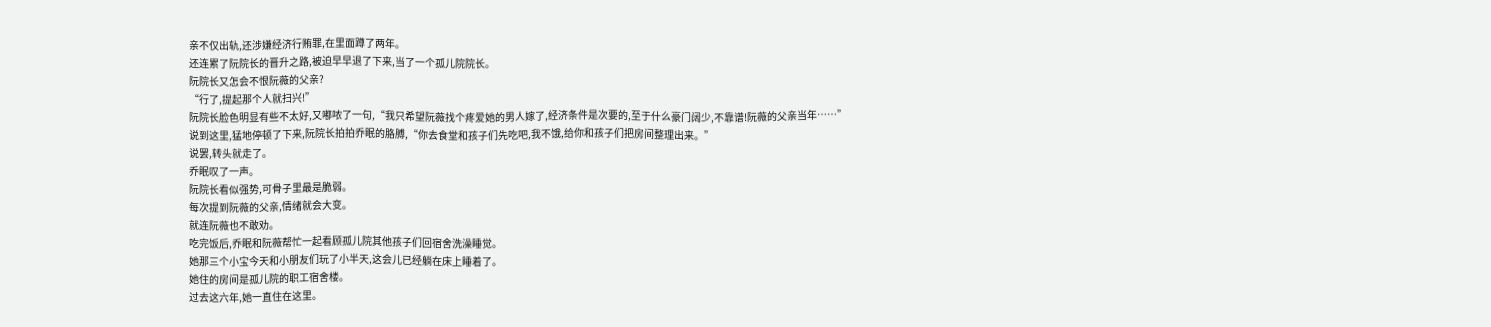亲不仅出轨,还涉嫌经济行贿罪,在里面蹲了两年。
还连累了阮院长的晋升之路,被迫早早退了下来,当了一个孤儿院院长。
阮院长又怎会不恨阮薇的父亲?
“行了,提起那个人就扫兴!”
阮院长脸色明显有些不太好,又嘟哝了一句,“我只希望阮薇找个疼爱她的男人嫁了,经济条件是次要的,至于什么豪门阔少,不靠谱!阮薇的父亲当年……”
说到这里,猛地停顿了下来,阮院长拍拍乔眠的胳膊,“你去食堂和孩子们先吃吧,我不饿,给你和孩子们把房间整理出来。”
说罢,转头就走了。
乔眠叹了一声。
阮院长看似强势,可骨子里最是脆弱。
每次提到阮薇的父亲,情绪就会大变。
就连阮薇也不敢劝。
吃完饭后,乔眠和阮薇帮忙一起看顾孤儿院其他孩子们回宿舍洗澡睡觉。
她那三个小宝今天和小朋友们玩了小半天,这会儿已经躺在床上睡着了。
她住的房间是孤儿院的职工宿舍楼。
过去这六年,她一直住在这里。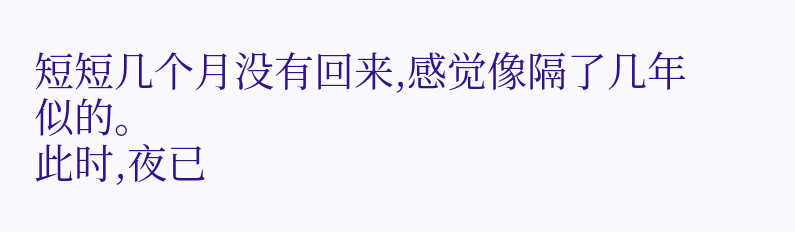短短几个月没有回来,感觉像隔了几年似的。
此时,夜已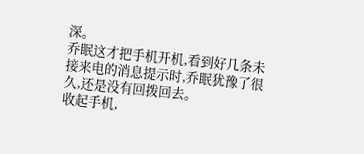深。
乔眠这才把手机开机,看到好几条未接来电的消息提示时,乔眠犹豫了很久,还是没有回拨回去。
收起手机,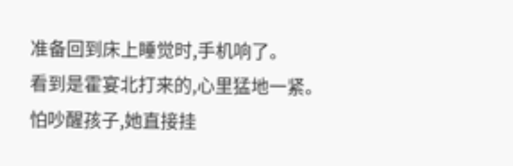准备回到床上睡觉时,手机响了。
看到是霍宴北打来的,心里猛地一紧。
怕吵醒孩子,她直接挂